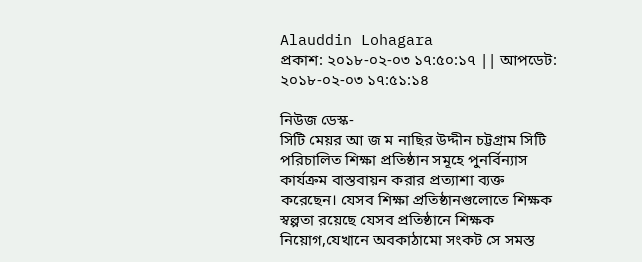Alauddin Lohagara
প্রকাশ: ২০১৮-০২-০৩ ১৭:৫০:১৭ || আপডেট: ২০১৮-০২-০৩ ১৭:৫১:১৪

নিউজ ডেস্ক-
সিটি মেয়র আ জ ম নাছির উদ্দীন চট্টগ্রাম সিটি পরিচালিত শিক্ষা প্রতিষ্ঠান সমূহে পুনর্বিন্যাস কার্যক্রম বাস্তবায়ন করার প্রত্যাশা ব্যক্ত করেছেন। যেসব শিক্ষা প্রতিষ্ঠানগুলোতে শিক্ষক স্বল্পতা রয়েছে যেসব প্রতিষ্ঠানে শিক্ষক নিয়োগ,যেখানে অবকাঠামো সংকট সে সমস্ত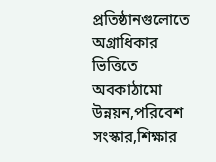প্রতিষ্ঠানগুলোতে অগ্রাধিকার ভিত্তিতে অবকাঠামো উন্নয়ন,পরিবেশ সংস্কার,শিক্ষার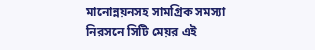মানোন্নয়নসহ সামগ্রিক সমস্যা নিরসনে সিটি মেয়র এই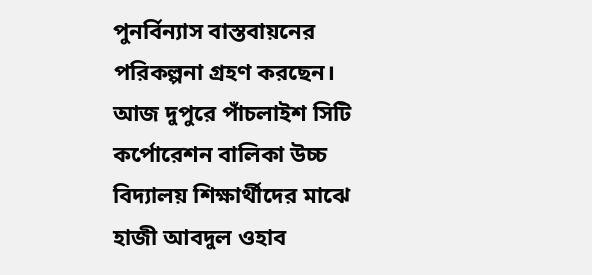পুনর্বিন্যাস বাস্তবায়নের পরিকল্পনা গ্রহণ করছেন।
আজ দুপুরে পাঁচলাইশ সিটি কর্পোরেশন বালিকা উচ্চ বিদ্যালয় শিক্ষার্থীদের মাঝে হাজী আবদুল ওহাব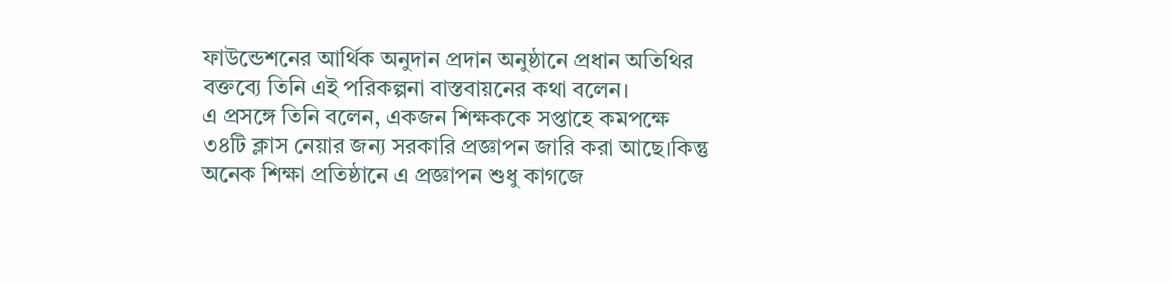ফাউন্ডেশনের আর্থিক অনুদান প্রদান অনুষ্ঠানে প্রধান অতিথির বক্তব্যে তিনি এই পরিকল্পনা বাস্তবায়নের কথা বলেন।
এ প্রসঙ্গে তিনি বলেন, একজন শিক্ষককে সপ্তাহে কমপক্ষে ৩৪টি ক্লাস নেয়ার জন্য সরকারি প্রজ্ঞাপন জারি করা আছে।কিন্তু অনেক শিক্ষা প্রতিষ্ঠানে এ প্রজ্ঞাপন শুধু কাগজে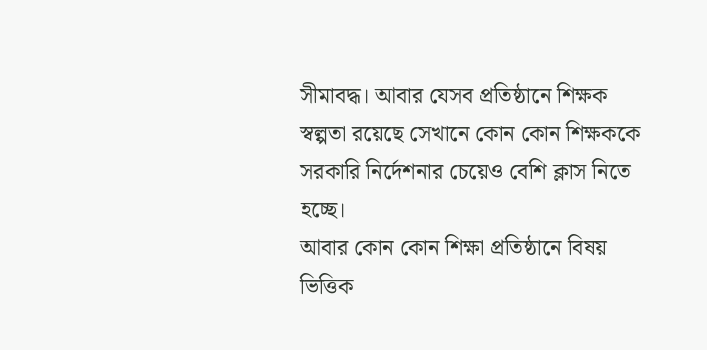সীমাবদ্ধ। আবার যেসব প্রতিষ্ঠানে শিক্ষক স্বল্পতা রয়েছে সেখানে কোন কোন শিক্ষককে সরকারি নির্দেশনার চেয়েও বেশি ক্লাস নিতে হচ্ছে।
আবার কোন কোন শিক্ষা প্রতিষ্ঠানে বিষয় ভিত্তিক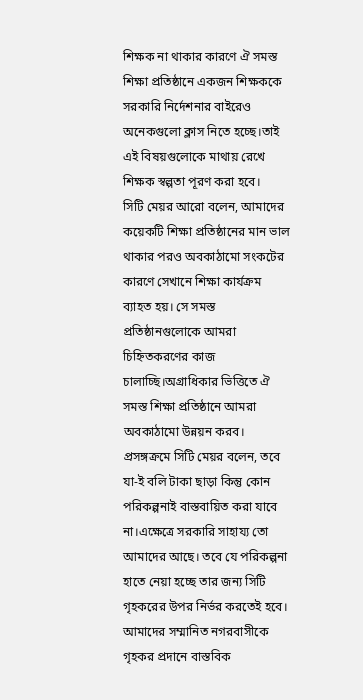শিক্ষক না থাকার কারণে ঐ সমস্ত শিক্ষা প্রতিষ্ঠানে একজন শিক্ষককে সরকারি নির্দেশনার বাইরেও অনেকগুলো ক্লাস নিতে হচ্ছে।তাই এই বিষয়গুলোকে মাথায় রেখে শিক্ষক স্বল্পতা পূরণ করা হবে।
সিটি মেয়র আরো বলেন, আমাদের কয়েকটি শিক্ষা প্রতিষ্ঠানের মান ভাল থাকার পরও অবকাঠামো সংকটের কারণে সেখানে শিক্ষা কার্যক্রম ব্যাহত হয়। সে সমস্ত প্রতিষ্ঠানগুলোকে আমরা চিহ্নিতকরণের কাজ চালাচ্ছি।অগ্রাধিকার ভিত্তিতে ঐ সমস্ত শিক্ষা প্রতিষ্ঠানে আমরা অবকাঠামো উন্নয়ন করব।
প্রসঙ্গক্রমে সিটি মেয়র বলেন, তবে যা-ই বলি টাকা ছাড়া কিন্তু কোন পরিকল্পনাই বাস্তবায়িত করা যাবে না।এক্ষেত্রে সরকারি সাহায্য তো আমাদের আছে। তবে যে পরিকল্পনা হাতে নেয়া হচ্ছে তার জন্য সিটি গৃহকরের উপর নির্ভর করতেই হবে। আমাদের সম্মানিত নগরবাসীকে গৃহকর প্রদানে বাস্তবিক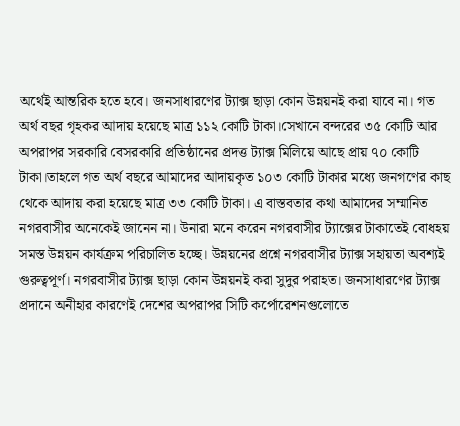অর্থেই আন্তরিক হতে হবে। জনসাধারণের ট্যাক্স ছাড়া কোন উন্নয়নই করা যাবে না। গত অর্থ বছর গৃহকর আদায় হয়েছে মাত্র ১১২ কোটি টাকা।সেখানে বন্দরের ৩৫ কোটি আর অপরাপর সরকারি বেসরকারি প্রতিষ্ঠানের প্রদত্ত ট্যাক্স মিলিয়ে আছে প্রায় ৭০ কোটি টাকা।তাহলে গত অর্থ বছরে আমাদের আদায়কৃত ১০৩ কোটি টাকার মধ্যে জনগণের কাছ থেকে আদায় করা হয়েছে মাত্র ৩৩ কোটি টাকা। এ বাস্তবতার কথা আমাদের সম্মানিত নগরবাসীর অনেকেই জানেন না। উনারা মনে করেন নগরবাসীর ট্যাক্সের টাকাতেই বোধহয় সমস্ত উন্নয়ন কার্যক্রম পরিচালিত হচ্ছে। উন্নয়নের প্রশ্নে নগরবাসীর ট্যাক্স সহায়তা অবশ্যই গুরুত্বপূর্ণ। নগরবাসীর ট্যাক্স ছাড়া কোন উন্নয়নই করা সুদুর পরাহত। জনসাধারণের ট্যাক্স প্রদানে অনীহার কারণেই দেশের অপরাপর সিটি কর্পোরেশনগুলোতে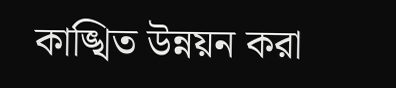কাঙ্খিত উন্নয়ন করা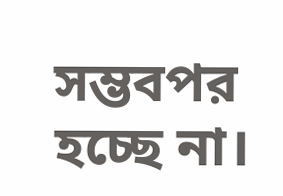সম্ভবপর হচ্ছে না।